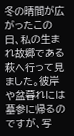冬の晴間が広がったこの日、私の生まれ故郷である萩へ行って見ました。彼岸や盆暮れには墓参に帰るのですが、写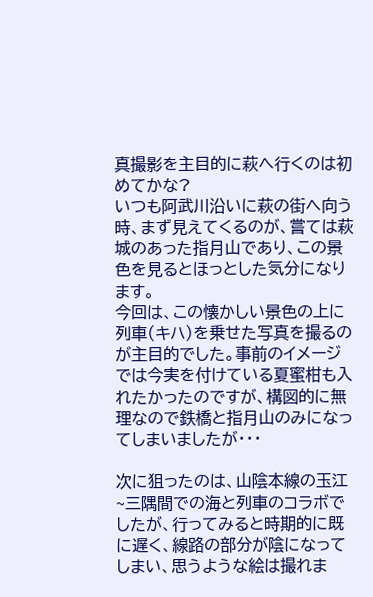真撮影を主目的に萩へ行くのは初めてかな?
いつも阿武川沿いに萩の街へ向う時、まず見えてくるのが、嘗ては萩城のあった指月山であり、この景色を見るとほっとした気分になります。
今回は、この懐かしい景色の上に列車(キハ)を乗せた写真を撮るのが主目的でした。事前のイメージでは今実を付けている夏蜜柑も入れたかったのですが、構図的に無理なので鉄橋と指月山のみになってしまいましたが・・・

次に狙ったのは、山陰本線の玉江~三隅間での海と列車のコラボでしたが、行ってみると時期的に既に遅く、線路の部分が陰になってしまい、思うような絵は撮れま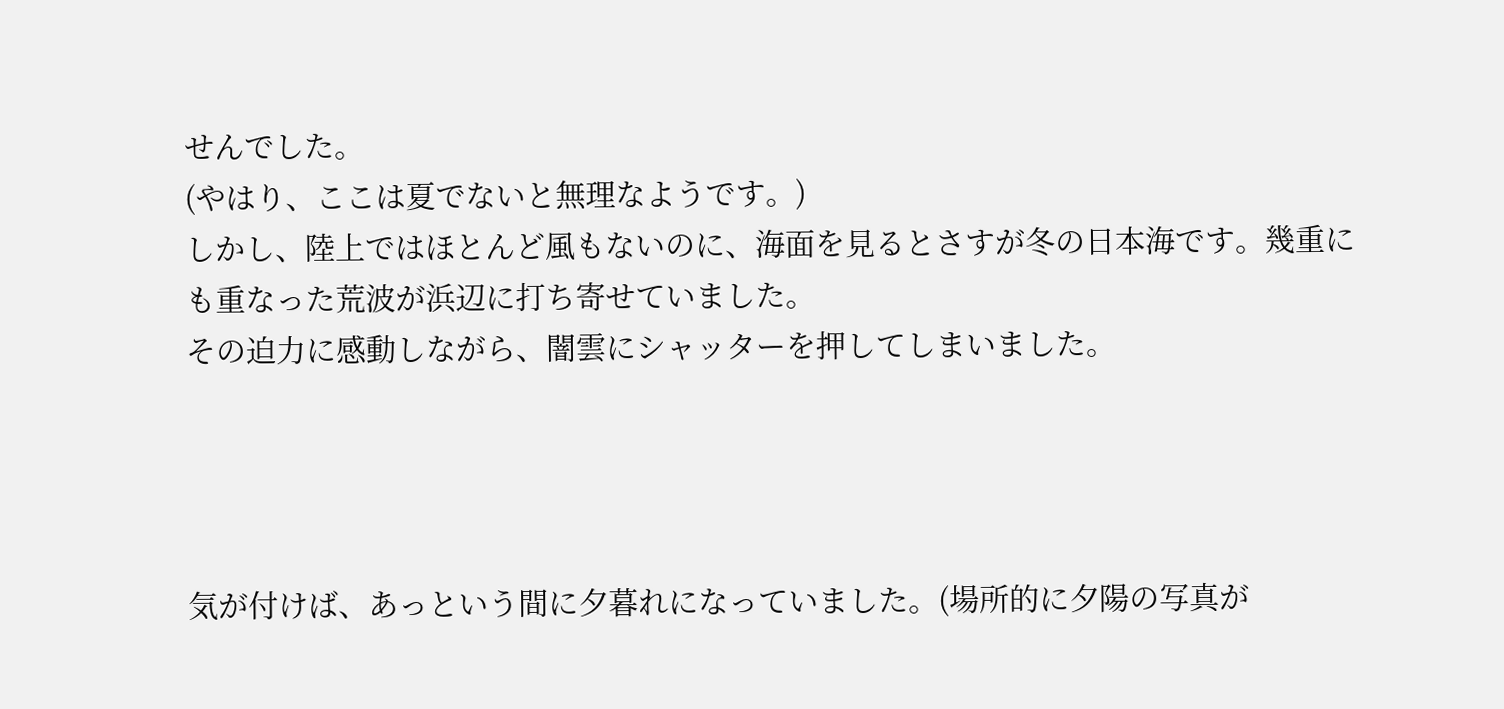せんでした。
(やはり、ここは夏でないと無理なようです。)
しかし、陸上ではほとんど風もないのに、海面を見るとさすが冬の日本海です。幾重にも重なった荒波が浜辺に打ち寄せていました。
その迫力に感動しながら、闇雲にシャッターを押してしまいました。




気が付けば、あっという間に夕暮れになっていました。(場所的に夕陽の写真が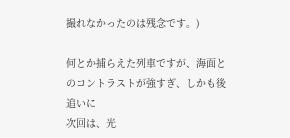撮れなかったのは残念です。)

何とか捕らえた列車ですが、海面とのコントラストが強すぎ、しかも後追いに
次回は、光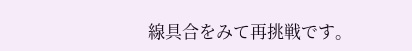線具合をみて再挑戦です。